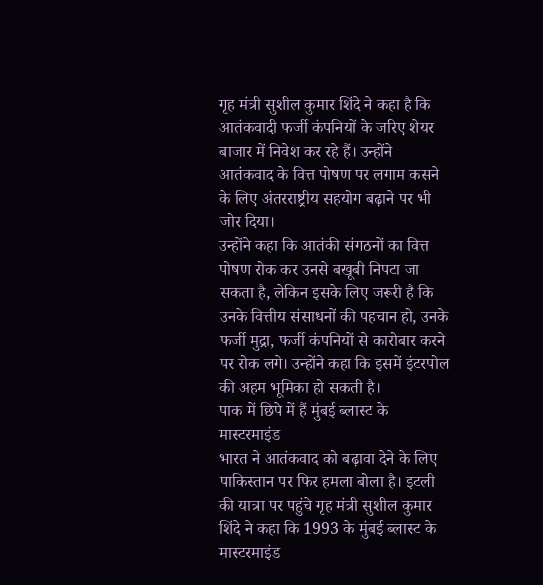गृह मंत्री सुशील कुमार शिंदे ने कहा है कि आतंकवादी फर्जी कंपनियों के जरिए शेयर बाजार में निवेश कर रहे हैं। उन्होंने आतंकवाद के वित्त पोषण पर लगाम कसने के लिए अंतरराष्ट्रीय सहयोग बढ़ाने पर भी जोर दिया।
उन्होंने कहा कि आतंकी संगठनों का वित्त पोषण रोक कर उनसे बखूबी निपटा जा सकता है, लेकिन इसके लिए जरूरी है कि उनके वित्तीय संसाधनों की पहचान हो, उनके फर्जी मुद्रा, फर्जी कंपनियों से कारोबार करने पर रोक लगे। उन्होंने कहा कि इसमें इंटरपोल की अहम भूमिका हो सकती है।
पाक में छिपे में हैं मुंबई ब्लास्ट के मास्टरमाइंड
भारत ने आतंकवाद को बढ़ावा देने के लिए पाकिस्तान पर फिर हमला बोला है। इटली की यात्रा पर पहुंचे गृह मंत्री सुशील कुमार शिंदे ने कहा कि 1993 के मुंबई ब्लास्ट के मास्टरमाइंड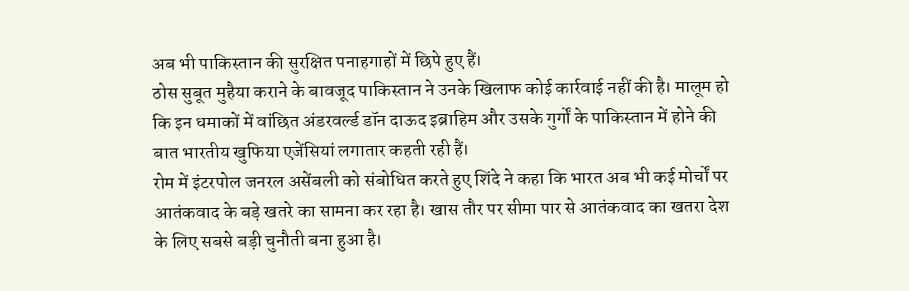अब भी पाकिस्तान की सुरक्षित पनाहगाहों में छिपे हुए हैं।
ठोस सुबूत मुहैया कराने के बावजूद पाकिस्तान ने उनके खिलाफ कोई कार्रवाई नहीं की है। मालूम हो कि इन धमाकों में वांछित अंडरवर्ल्ड डॉन दाऊद इब्राहिम और उसके गुर्गों के पाकिस्तान में होने की बात भारतीय खुफिया एजेंसियां लगातार कहती रही हैं।
रोम में इंटरपोल जनरल असेंबली को संबोधित करते हुए शिंदे ने कहा कि भारत अब भी कई मोर्चों पर आतंकवाद के बड़े खतरे का सामना कर रहा है। खास तौर पर सीमा पार से आतंकवाद का खतरा देश के लिए सबसे बड़ी चुनौती बना हुआ है।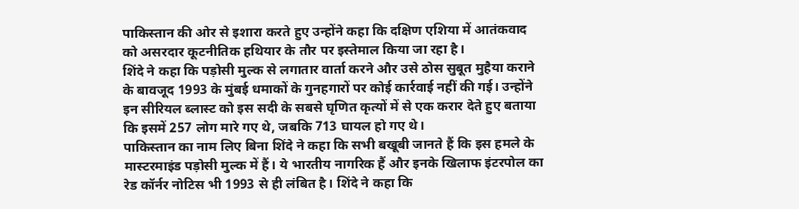पाकिस्तान की ओर से इशारा करते हुए उन्होंने कहा कि दक्षिण एशिया में आतंकवाद को असरदार कूटनीतिक हथियार के तौर पर इस्तेमाल किया जा रहा है।
शिंदे ने कहा कि पड़ोसी मुल्क से लगातार वार्ता करने और उसे ठोस सुबूत मुहैया कराने के बावजूद 1993 के मुंबई धमाकों के गुनहगारों पर कोई कार्रवाई नहीं की गई। उन्होंने इन सीरियल ब्लास्ट को इस सदी के सबसे घृणित कृत्यों में से एक करार देते हुए बताया कि इसमें 257 लोग मारे गए थे, जबकि 713 घायल हो गए थे।
पाकिस्तान का नाम लिए बिना शिंदे ने कहा कि सभी बखूबी जानते हैं कि इस हमले के मास्टरमाइंड पड़ोसी मुल्क में हैं। ये भारतीय नागरिक हैं और इनके खिलाफ इंटरपोल का रेड कॉर्नर नोटिस भी 1993 से ही लंबित है। शिंदे ने कहा कि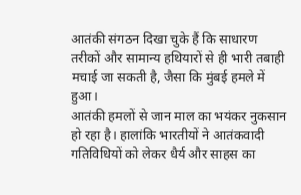आतंकी संगठन दिखा चुके हैं कि साधारण तरीकों और सामान्य हथियारों से ही भारी तबाही मचाई जा सकती है, जैसा कि मुंबई हमले में हुआ।
आतंकी हमलों से जान माल का भयंकर नुकसान हो रहा है। हालांकि भारतीयों ने आतंकवादी गतिविधियों को लेकर धैर्य और साहस का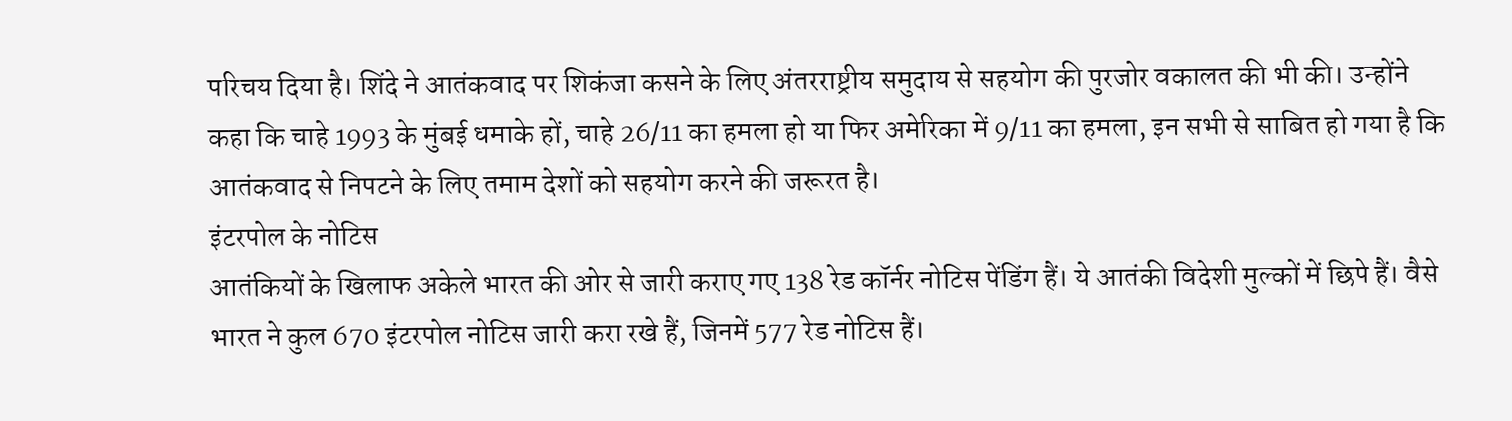परिचय दिया है। शिंदे ने आतंकवाद पर शिकंजा कसने के लिए अंतरराष्ट्रीय समुदाय से सहयोग की पुरजोर वकालत की भी की। उन्होंने कहा कि चाहे 1993 के मुंबई धमाके हों, चाहे 26/11 का हमला हो या फिर अमेरिका में 9/11 का हमला, इन सभी से साबित हो गया है कि आतंकवाद से निपटने के लिए तमाम देशों को सहयोग करने की जरूरत है।
इंटरपोल के नोटिस
आतंकियों के खिलाफ अकेले भारत की ओर से जारी कराए गए 138 रेड कॉर्नर नोटिस पेंडिंग हैं। ये आतंकी विदेशी मुल्कों में छिपे हैं। वैसे भारत ने कुल 670 इंटरपोल नोटिस जारी करा रखे हैं, जिनमें 577 रेड नोटिस हैं।